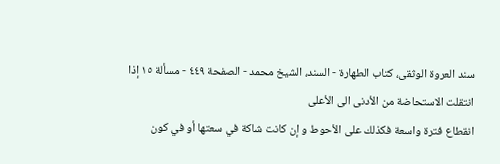سند العروة الوثقى، كتاب الطهارة - السند، الشيخ محمد - الصفحة ٤٤٩ - مسألة ١٥ إذا انتقلت الاستحاضة من الأدنى الى الأعلى
انقطاع فترة واسعة فكذلك على الأحوط و إن كانت شاكة في سعتها أو في كون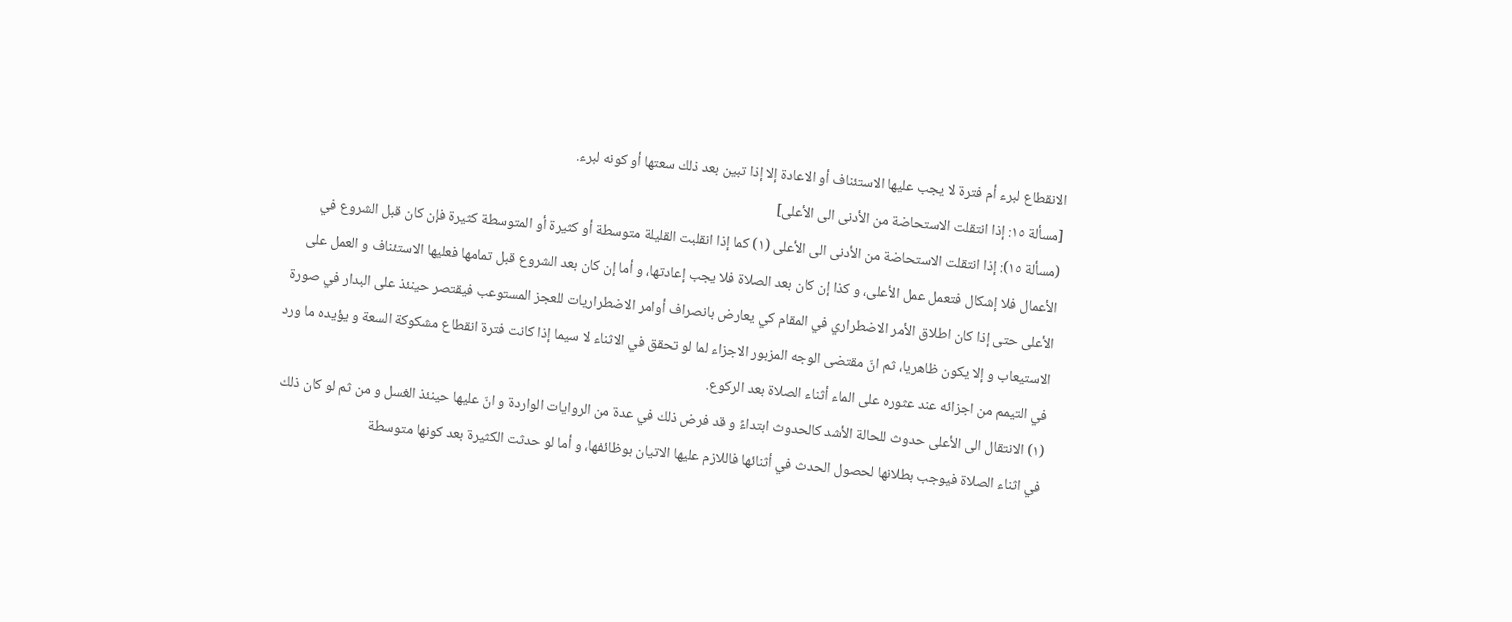الانقطاع لبرء أم فترة لا يجب عليها الاستئناف أو الاعادة إلا إذا تبين بعد ذلك سعتها أو كونه لبرء.
[مسألة ١٥: إذا انتقلت الاستحاضة من الأدنى الى الأعلى]
(مسألة ١٥): إذا انتقلت الاستحاضة من الأدنى الى الأعلى (١) كما إذا انقلبت القليلة متوسطة أو كثيرة أو المتوسطة كثيرة فإن كان قبل الشروع في الأعمال فلا إشكال فتعمل عمل الأعلى، و كذا إن كان بعد الصلاة فلا يجب إعادتها، و أما إن كان بعد الشروع قبل تمامها فعليها الاستئناف و العمل على الأعلى حتى إذا كان اطلاق الأمر الاضطراري في المقام كي يعارض بانصراف أوامر الاضطراريات للعجز المستوعب فيقتصر حينئذ على البدار في صورة الاستيعاب و إلا يكون ظاهريا، ثم انّ مقتضى الوجه المزبور الاجزاء لما لو تحقق في الاثناء لا سيما إذا كانت فترة انقطاع مشكوكة السعة و يؤيده ما ورد في التيمم من اجزائه عند عثوره على الماء أثناء الصلاة بعد الركوع.
(١) الانتقال الى الأعلى حدوث للحالة الأشد كالحدوث ابتداءً و قد فرض ذلك في عدة من الروايات الواردة و انّ عليها حينئذ الغسل و من ثم لو كان ذلك في اثناء الصلاة فيوجب بطلانها لحصول الحدث في أثنائها فاللازم عليها الاتيان بوظائفها، و أما لو حدثت الكثيرة بعد كونها متوسطة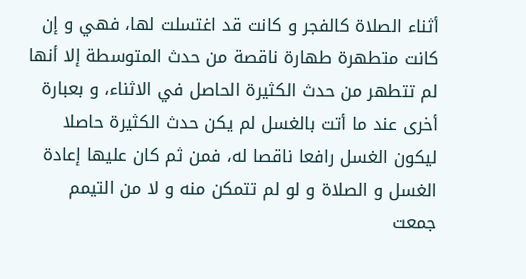أثناء الصلاة كالفجر و كانت قد اغتسلت لها، فهي و إن كانت متطهرة طهارة ناقصة من حدث المتوسطة إلا أنها لم تتطهر من حدث الكثيرة الحاصل في الاثناء، و بعبارة أخرى عند ما أتت بالغسل لم يكن حدث الكثيرة حاصلا ليكون الغسل رافعا ناقصا له، فمن ثم كان عليها إعادة الغسل و الصلاة و لو لم تتمكن منه و لا من التيمم جمعت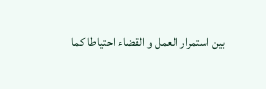بين استمرار العمل و القضاء احتياطا كما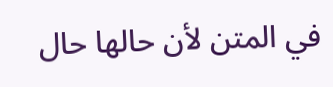في المتن لأن حالها حال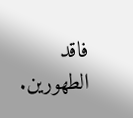فاقد الطهورين.